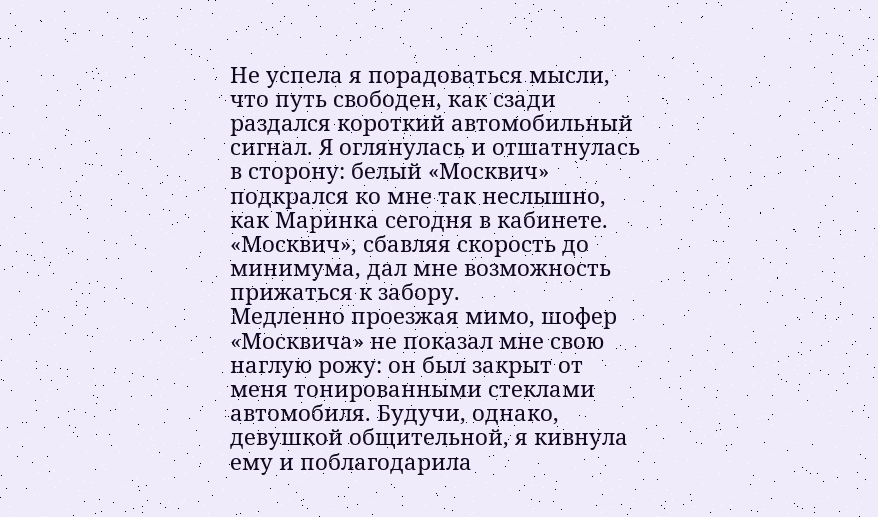Не успела я порадоваться мысли, что путь свободен, как сзади раздался короткий автомобильный сигнал. Я оглянулась и отшатнулась в сторону: белый «Москвич» подкрался ко мне так неслышно, как Маринка сегодня в кабинете. «Москвич», сбавляя скорость до минимума, дал мне возможность прижаться к забору.
Медленно проезжая мимо, шофер «Москвича» не показал мне свою наглую рожу: он был закрыт от меня тонированными стеклами автомобиля. Будучи, однако, девушкой общительной, я кивнула ему и поблагодарила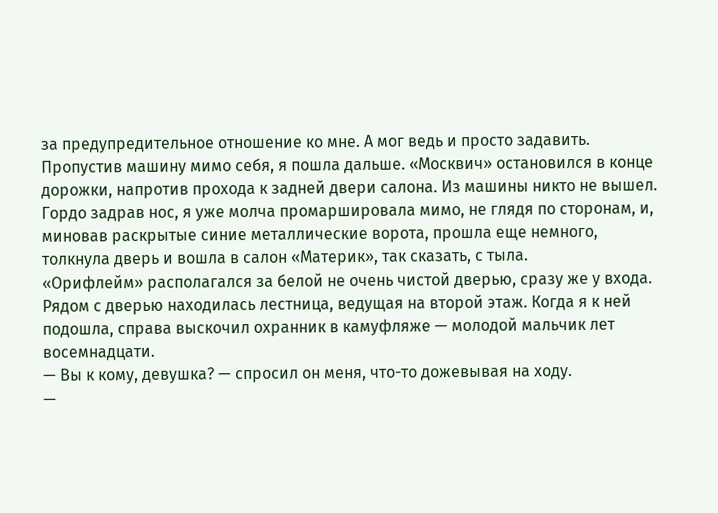за предупредительное отношение ко мне. А мог ведь и просто задавить.
Пропустив машину мимо себя, я пошла дальше. «Москвич» остановился в конце дорожки, напротив прохода к задней двери салона. Из машины никто не вышел. Гордо задрав нос, я уже молча промаршировала мимо, не глядя по сторонам, и, миновав раскрытые синие металлические ворота, прошла еще немного, толкнула дверь и вошла в салон «Материк», так сказать, с тыла.
«Орифлейм» располагался за белой не очень чистой дверью, сразу же у входа. Рядом с дверью находилась лестница, ведущая на второй этаж. Когда я к ней подошла, справа выскочил охранник в камуфляже — молодой мальчик лет восемнадцати.
— Вы к кому, девушка? — спросил он меня, что-то дожевывая на ходу.
—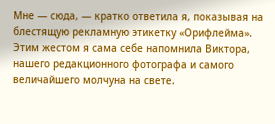Мне — сюда, — кратко ответила я, показывая на блестящую рекламную этикетку «Орифлейма». Этим жестом я сама себе напомнила Виктора, нашего редакционного фотографа и самого величайшего молчуна на свете.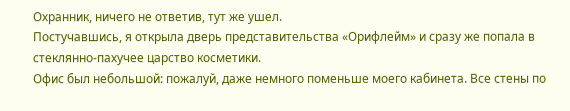Охранник, ничего не ответив, тут же ушел.
Постучавшись, я открыла дверь представительства «Орифлейм» и сразу же попала в стеклянно-пахучее царство косметики.
Офис был небольшой: пожалуй, даже немного поменьше моего кабинета. Все стены по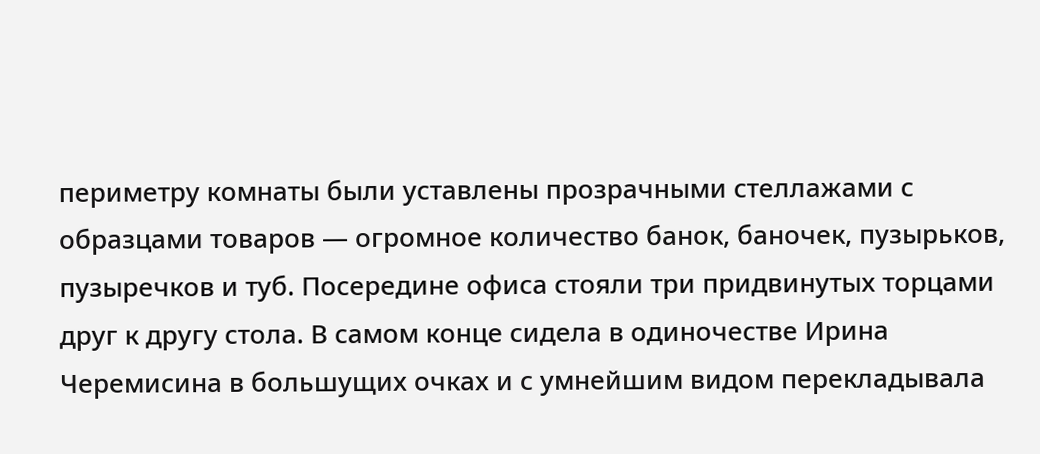периметру комнаты были уставлены прозрачными стеллажами с образцами товаров — огромное количество банок, баночек, пузырьков, пузыречков и туб. Посередине офиса стояли три придвинутых торцами друг к другу стола. В самом конце сидела в одиночестве Ирина Черемисина в большущих очках и с умнейшим видом перекладывала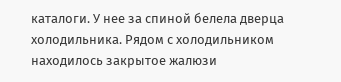каталоги. У нее за спиной белела дверца холодильника. Рядом с холодильником находилось закрытое жалюзи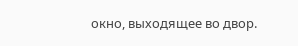окно, выходящее во двор.